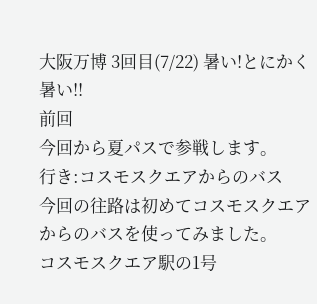大阪万博 3回目(7/22) 暑い!とにかく暑い!!
前回
今回から夏パスで参戦します。
行き:コスモスクエアからのバス
今回の往路は初めてコスモスクエアからのバスを使ってみました。
コスモスクエア駅の1号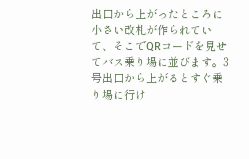出口から上がったところに小さい改札が作られていて、そこでQRコードを見せてバス乗り場に並びます。3号出口から上がるとすぐ乗り場に行け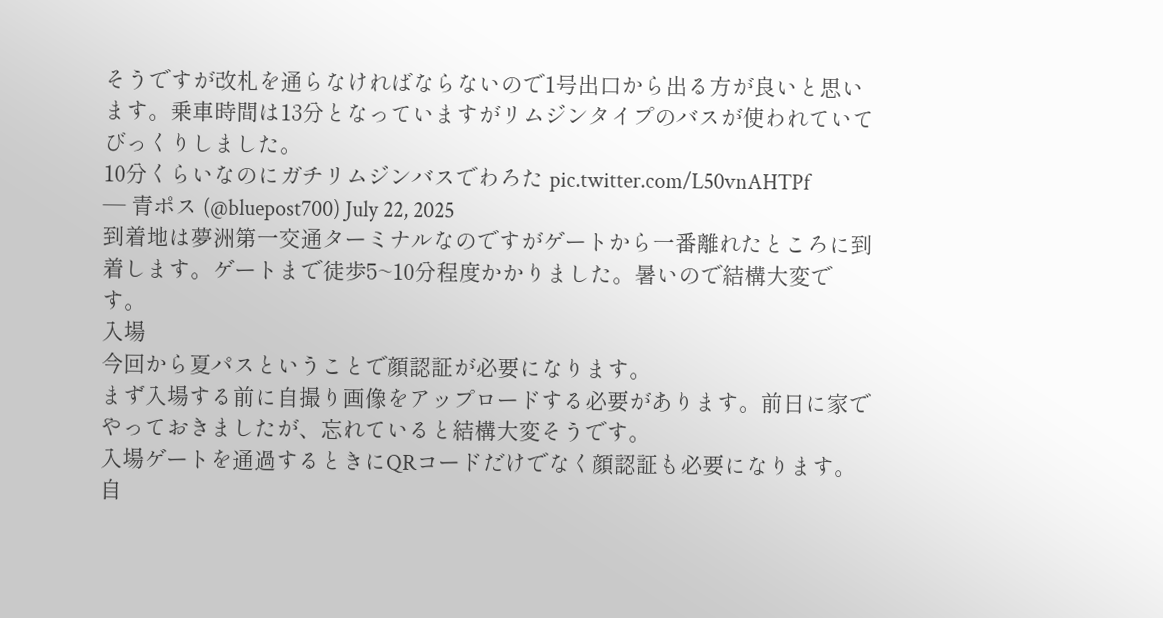そうですが改札を通らなければならないので1号出口から出る方が良いと思います。乗車時間は13分となっていますがリムジンタイプのバスが使われていてびっくりしました。
10分くらいなのにガチリムジンバスでわろた pic.twitter.com/L50vnAHTPf
— 青ポス (@bluepost700) July 22, 2025
到着地は夢洲第一交通ターミナルなのですがゲートから一番離れたところに到着します。ゲートまで徒歩5~10分程度かかりました。暑いので結構大変です。
入場
今回から夏パスということで顔認証が必要になります。
まず入場する前に自撮り画像をアップロードする必要があります。前日に家でやっておきましたが、忘れていると結構大変そうです。
入場ゲートを通過するときにQRコードだけでなく顔認証も必要になります。自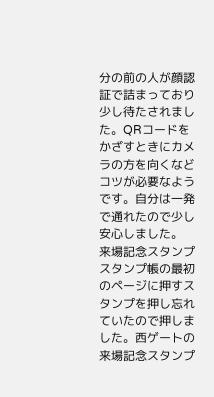分の前の人が顔認証で詰まっており少し待たされました。QRコードをかざすときにカメラの方を向くなどコツが必要なようです。自分は一発で通れたので少し安心しました。
来場記念スタンプ
スタンプ帳の最初のページに押すスタンプを押し忘れていたので押しました。西ゲートの来場記念スタンプ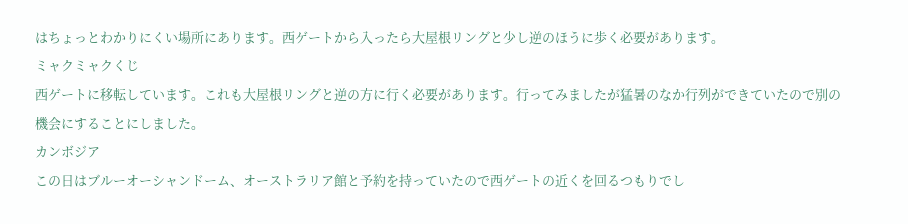はちょっとわかりにくい場所にあります。西ゲートから入ったら大屋根リングと少し逆のほうに歩く必要があります。
ミャクミャクくじ
西ゲートに移転しています。これも大屋根リングと逆の方に行く必要があります。行ってみましたが猛暑のなか行列ができていたので別の機会にすることにしました。
カンボジア
この日はブルーオーシャンドーム、オーストラリア館と予約を持っていたので西ゲートの近くを回るつもりでし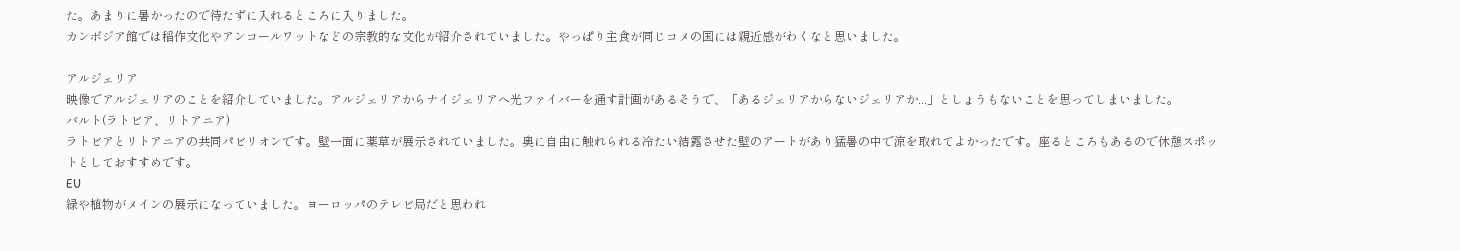た。あまりに暑かったので待たずに入れるところに入りました。
カンボジア館では稲作文化やアンコールワットなどの宗教的な文化が紹介されていました。やっぱり主食が同じコメの国には親近感がわくなと思いました。

アルジェリア
映像でアルジェリアのことを紹介していました。アルジェリアからナイジェリアへ光ファイバーを通す計画があるそうで、「あるジェリアからないジェリアか...」としょうもないことを思ってしまいました。
バルト(ラトビア、リトアニア)
ラトビアとリトアニアの共同パビリオンです。壁一面に薬草が展示されていました。奥に自由に触れられる冷たい結露させた壁のアートがあり猛暑の中で涼を取れてよかったです。座るところもあるので休憩スポットとしておすすめです。
EU
緑や植物がメインの展示になっていました。ヨーロッパのテレビ局だと思われ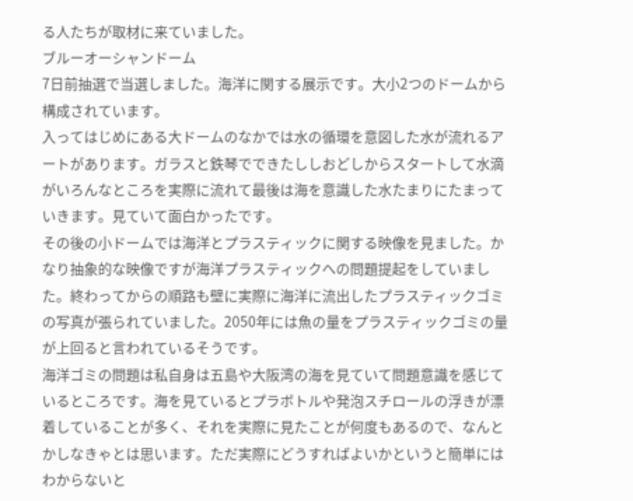る人たちが取材に来ていました。
ブルーオーシャンドーム
7日前抽選で当選しました。海洋に関する展示です。大小2つのドームから構成されています。
入ってはじめにある大ドームのなかでは水の循環を意図した水が流れるアートがあります。ガラスと鉄琴でできたししおどしからスタートして水滴がいろんなところを実際に流れて最後は海を意識した水たまりにたまっていきます。見ていて面白かったです。
その後の小ドームでは海洋とプラスティックに関する映像を見ました。かなり抽象的な映像ですが海洋プラスティックへの問題提起をしていました。終わってからの順路も壁に実際に海洋に流出したプラスティックゴミの写真が張られていました。2050年には魚の量をプラスティックゴミの量が上回ると言われているそうです。
海洋ゴミの問題は私自身は五島や大阪湾の海を見ていて問題意識を感じているところです。海を見ているとプラボトルや発泡スチロールの浮きが漂着していることが多く、それを実際に見たことが何度もあるので、なんとかしなきゃとは思います。ただ実際にどうすればよいかというと簡単にはわからないと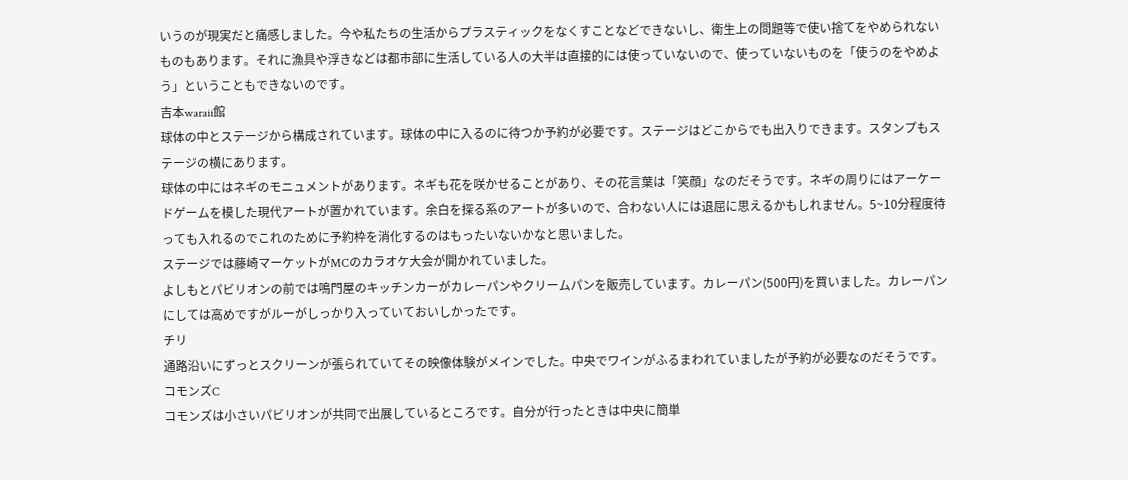いうのが現実だと痛感しました。今や私たちの生活からプラスティックをなくすことなどできないし、衛生上の問題等で使い捨てをやめられないものもあります。それに漁具や浮きなどは都市部に生活している人の大半は直接的には使っていないので、使っていないものを「使うのをやめよう」ということもできないのです。
吉本waraii館
球体の中とステージから構成されています。球体の中に入るのに待つか予約が必要です。ステージはどこからでも出入りできます。スタンプもステージの横にあります。
球体の中にはネギのモニュメントがあります。ネギも花を咲かせることがあり、その花言葉は「笑顔」なのだそうです。ネギの周りにはアーケードゲームを模した現代アートが置かれています。余白を探る系のアートが多いので、合わない人には退屈に思えるかもしれません。5~10分程度待っても入れるのでこれのために予約枠を消化するのはもったいないかなと思いました。
ステージでは藤崎マーケットがMCのカラオケ大会が開かれていました。
よしもとパビリオンの前では鳴門屋のキッチンカーがカレーパンやクリームパンを販売しています。カレーパン(500円)を買いました。カレーパンにしては高めですがルーがしっかり入っていておいしかったです。
チリ
通路沿いにずっとスクリーンが張られていてその映像体験がメインでした。中央でワインがふるまわれていましたが予約が必要なのだそうです。
コモンズC
コモンズは小さいパビリオンが共同で出展しているところです。自分が行ったときは中央に簡単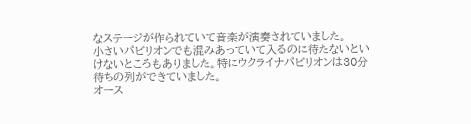なステージが作られていて音楽が演奏されていました。
小さいパビリオンでも混みあっていて入るのに待たないといけないところもありました。特にウクライナパビリオンは30分待ちの列ができていました。
オース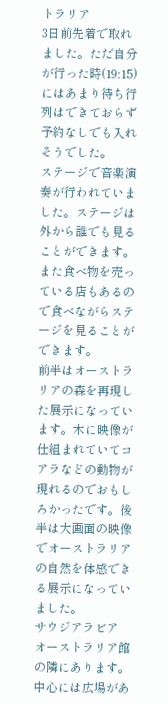トラリア
3日前先着で取れました。ただ自分が行った時(19:15)にはあまり待ち行列はできておらず予約なしでも入れそうでした。
ステージで音楽演奏が行われていました。ステージは外から誰でも見ることができます。また食べ物を売っている店もあるので食べながらステージを見ることができます。
前半はオーストラリアの森を再現した展示になっています。木に映像が仕組まれていてコアラなどの動物が現れるのでおもしろかったです。後半は大画面の映像でオーストラリアの自然を体感できる展示になっていました。
サウジアラビア
オーストラリア館の隣にあります。中心には広場があ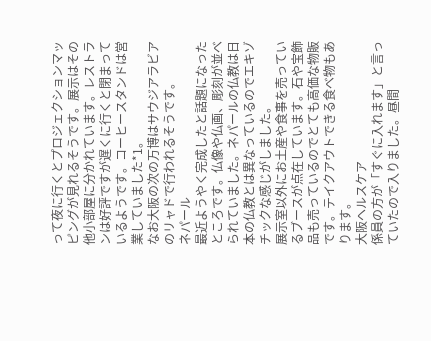って夜に行くとプロジェクションマッピングが見れるそうです。展示はその他小部屋に分かれています。レストランは好評ですが遅くに行くと閉まっているようです。コーヒースタンドは営業していました*1。
なお大阪の次の万博はサウジアラビアのリャドで行われるそうです。
ネパール
最近ようやく完成したと話題になったところです。仏像や仏画、彫刻が並べられていました。ネパールの仏教は日本の仏教とは異なっているのでエキゾチックな感じがしました。
展示室以外にお土産や食事を売っているブースが点在しています。石や宝飾品も売っているのでとても高価な物販です。テイクアウトできる食べ物もあります。
大阪ヘルスケア
係員の方が「すぐに入れます」と言っていたので入りました。昼間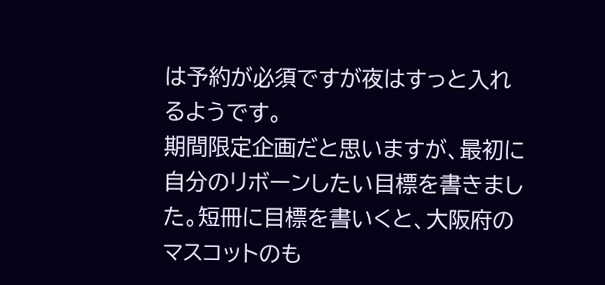は予約が必須ですが夜はすっと入れるようです。
期間限定企画だと思いますが、最初に自分のリボーンしたい目標を書きました。短冊に目標を書いくと、大阪府のマスコットのも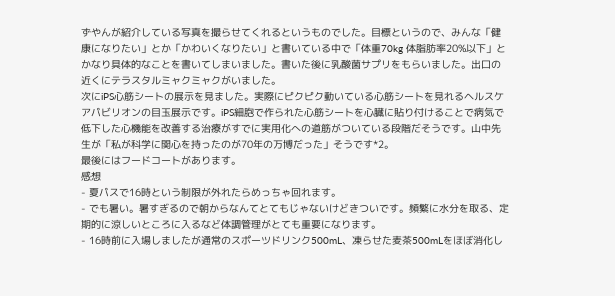ずやんが紹介している写真を撮らせてくれるというものでした。目標というので、みんな「健康になりたい」とか「かわいくなりたい」と書いている中で「体重70kg 体脂肪率20%以下」とかなり具体的なことを書いてしまいました。書いた後に乳酸菌サプリをもらいました。出口の近くにテラスタルミャクミャクがいました。
次にiPS心筋シートの展示を見ました。実際にピクピク動いている心筋シートを見れるヘルスケアパビリオンの目玉展示です。iPS細胞で作られた心筋シートを心臓に貼り付けることで病気で低下した心機能を改善する治療がすでに実用化への道筋がついている段階だそうです。山中先生が「私が科学に関心を持ったのが70年の万博だった」そうです*2。
最後にはフードコートがあります。
感想
- 夏パスで16時という制限が外れたらめっちゃ回れます。
- でも暑い。暑すぎるので朝からなんてとてもじゃないけどきついです。頻繁に水分を取る、定期的に涼しいところに入るなど体調管理がとても重要になります。
- 16時前に入場しましたが通常のスポーツドリンク500mL、凍らせた麦茶500mLをほぼ消化し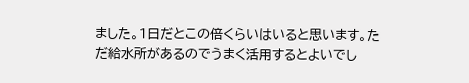ました。1日だとこの倍くらいはいると思います。ただ給水所があるのでうまく活用するとよいでし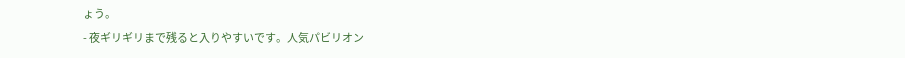ょう。
- 夜ギリギリまで残ると入りやすいです。人気パビリオン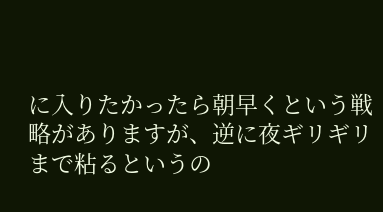に入りたかったら朝早くという戦略がありますが、逆に夜ギリギリまで粘るというの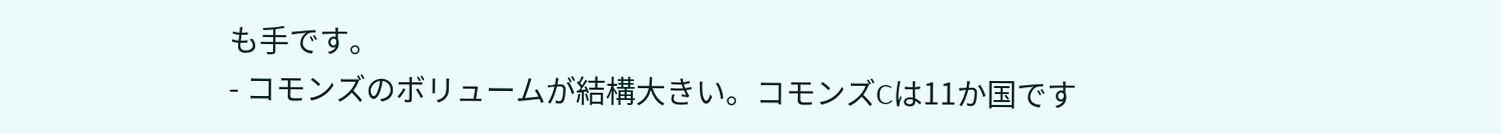も手です。
- コモンズのボリュームが結構大きい。コモンズCは11か国です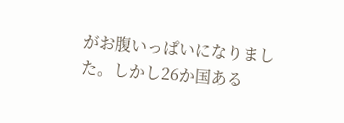がお腹いっぱいになりました。しかし26か国ある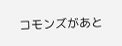コモンズがあと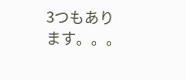3つもあります。。。